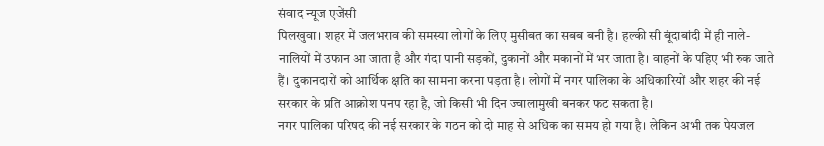संवाद न्यूज एजेंसी
पिलखुवा। शहर में जलभराव की समस्या लोगों के लिए मुसीबत का सबब बनी है। हल्की सी बूंदाबांदी में ही नाले-नालियों में उफान आ जाता है और गंदा पानी सड़कों, दुकानों और मकानों में भर जाता है। वाहनों के पहिए भी रुक जाते हैं। दुकानदारों को आर्थिक क्षति का सामना करना पड़ता है। लोगों में नगर पालिका के अधिकारियों और शहर की नई सरकार के प्रति आक्रोश पनप रहा है, जो किसी भी दिन ज्वालामुखी बनकर फट सकता है।
नगर पालिका परिषद की नई सरकार के गठन को दो माह से अधिक का समय हो गया है। लेकिन अभी तक पेयजल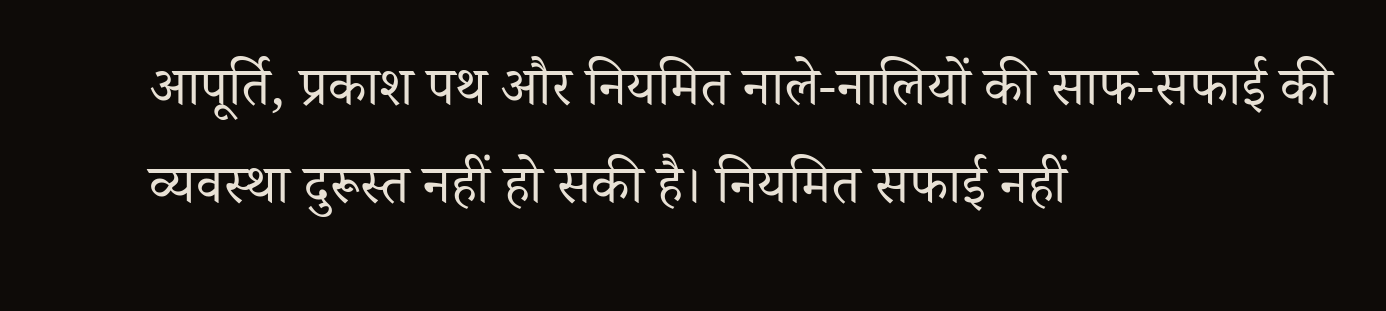आपूर्ति, प्रकाश पथ और नियमित नाले-नालियों की साफ-सफाई की व्यवस्था दुरूस्त नहीं हो सकी है। नियमित सफाई नहीं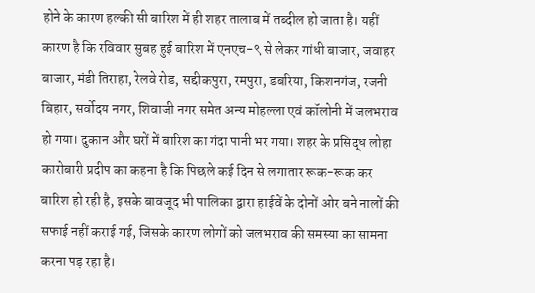होने के कारण हल्की सी बारिश में ही शहर तालाब में तब्दील हो जाता है। यहीं कारण है कि रविवार सुबह हुई बारिश में एनएच-९ से लेकर गांधी बाजार, जवाहर बाजार, मंडी तिराहा, रेलवे रोड, सद्दीकपुरा, रमपुरा, डबरिया, किशनगंज, रजनी बिहार, सर्वोदय नगर, शिवाजी नगर समेत अन्य मोहल्ला एवं कॉलोनी में जलभराव हो गया। दुकान और घरों में बारिश का गंदा पानी भर गया। शहर के प्रसिद्ध लोहा कारोबारी प्रदीप का कहना है कि पिछले कई दिन से लगातार रूक-रूक कर बारिश हो रही है, इसके बावजूद भी पालिका द्वारा हाईवें के दोनों ओर बने नालों की सफाई नहीं कराई गई, जिसके कारण लोगों को जलभराव की समस्या का सामना करना पड़ रहा है।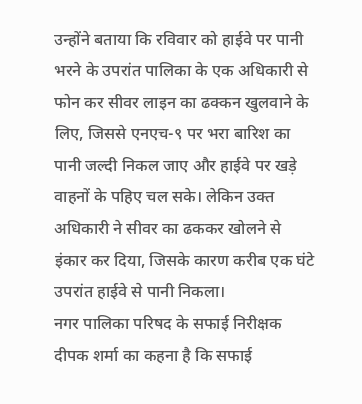उन्होंने बताया कि रविवार को हाईवे पर पानी भरने के उपरांत पालिका के एक अधिकारी से फोन कर सीवर लाइन का ढक्कन खुलवाने के लिए, जिससे एनएच-९ पर भरा बारिश का पानी जल्दी निकल जाए और हाईवे पर खड़े वाहनों के पहिए चल सके। लेकिन उक्त अधिकारी ने सीवर का ढककर खोलने से इंकार कर दिया, जिसके कारण करीब एक घंटे उपरांत हाईवे से पानी निकला।
नगर पालिका परिषद के सफाई निरीक्षक दीपक शर्मा का कहना है कि सफाई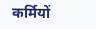कर्मियों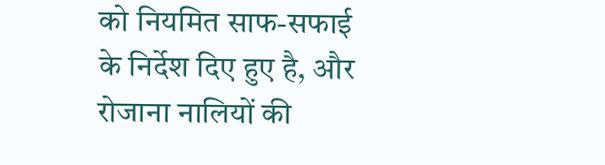को नियमित साफ-सफाई के निर्देश दिए हुए है, और रोजाना नालियों की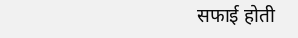सफाई होती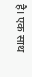है। एक साथ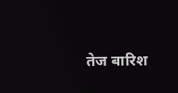तेज बारिश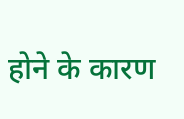होने के कारण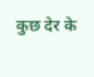कुछ देर के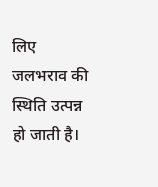लिए जलभराव की स्थिति उत्पन्न हो जाती है।